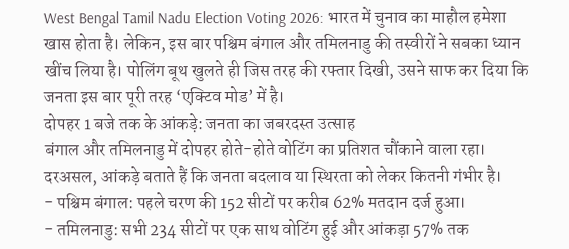West Bengal Tamil Nadu Election Voting 2026: भारत में चुनाव का माहौल हमेशा खास होता है। लेकिन, इस बार पश्चिम बंगाल और तमिलनाडु की तस्वीरों ने सबका ध्यान खींच लिया है। पोलिंग बूथ खुलते ही जिस तरह की रफ्तार दिखी, उसने साफ कर दिया कि जनता इस बार पूरी तरह ‘एक्टिव मोड’ में है।
दोपहर 1 बजे तक के आंकड़े: जनता का जबरदस्त उत्साह
बंगाल और तमिलनाडु में दोपहर होते-होते वोटिंग का प्रतिशत चौंकाने वाला रहा। दरअसल, आंकड़े बताते हैं कि जनता बदलाव या स्थिरता को लेकर कितनी गंभीर है।
- पश्चिम बंगाल: पहले चरण की 152 सीटों पर करीब 62% मतदान दर्ज हुआ।
- तमिलनाडु: सभी 234 सीटों पर एक साथ वोटिंग हुई और आंकड़ा 57% तक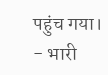पहुंच गया।
- भारी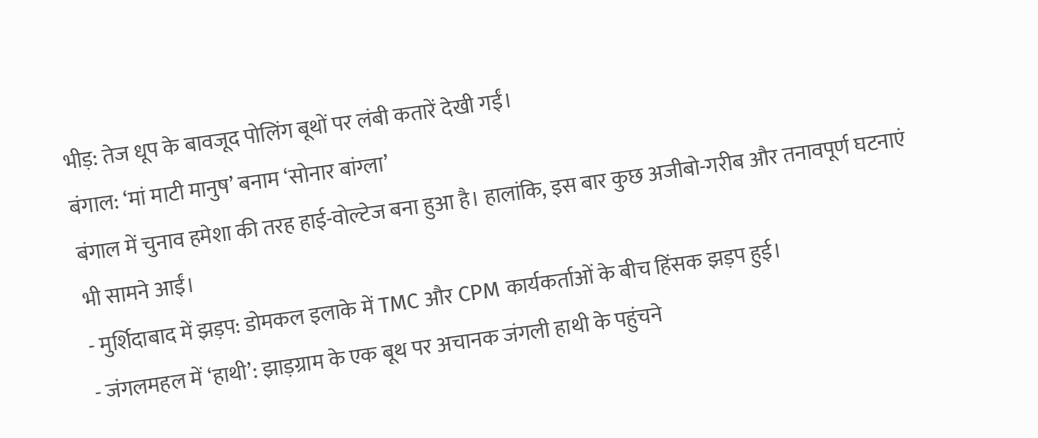भीड़: तेज धूप के बावजूद पोलिंग बूथों पर लंबी कतारें देखी गईं।
बंगाल: ‘मां माटी मानुष’ बनाम ‘सोनार बांग्ला’
बंगाल में चुनाव हमेशा की तरह हाई-वोल्टेज बना हुआ है। हालांकि, इस बार कुछ अजीबो-गरीब और तनावपूर्ण घटनाएं भी सामने आईं।
- मुर्शिदाबाद में झड़प: डोमकल इलाके में TMC और CPM कार्यकर्ताओं के बीच हिंसक झड़प हुई।
- जंगलमहल में ‘हाथी’: झाड़ग्राम के एक बूथ पर अचानक जंगली हाथी के पहुंचने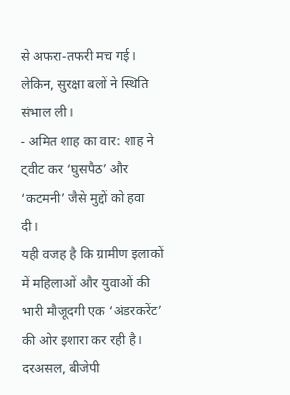से अफरा-तफरी मच गई। लेकिन, सुरक्षा बलों ने स्थिति संभाल ली।
- अमित शाह का वार: शाह ने ट्वीट कर ‘घुसपैठ’ और ‘कटमनी’ जैसे मुद्दों को हवा दी।
यही वजह है कि ग्रामीण इलाकों में महिलाओं और युवाओं की भारी मौजूदगी एक ‘अंडरकरेंट’ की ओर इशारा कर रही है। दरअसल, बीजेपी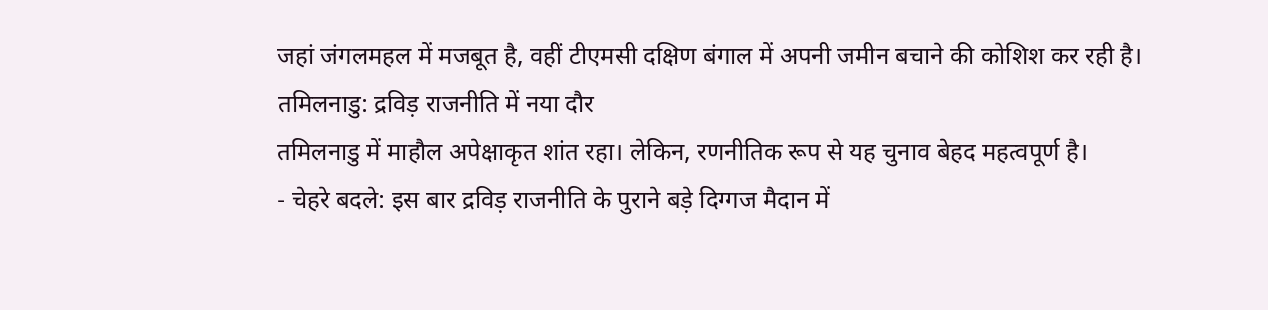जहां जंगलमहल में मजबूत है, वहीं टीएमसी दक्षिण बंगाल में अपनी जमीन बचाने की कोशिश कर रही है।
तमिलनाडु: द्रविड़ राजनीति में नया दौर
तमिलनाडु में माहौल अपेक्षाकृत शांत रहा। लेकिन, रणनीतिक रूप से यह चुनाव बेहद महत्वपूर्ण है।
- चेहरे बदले: इस बार द्रविड़ राजनीति के पुराने बड़े दिग्गज मैदान में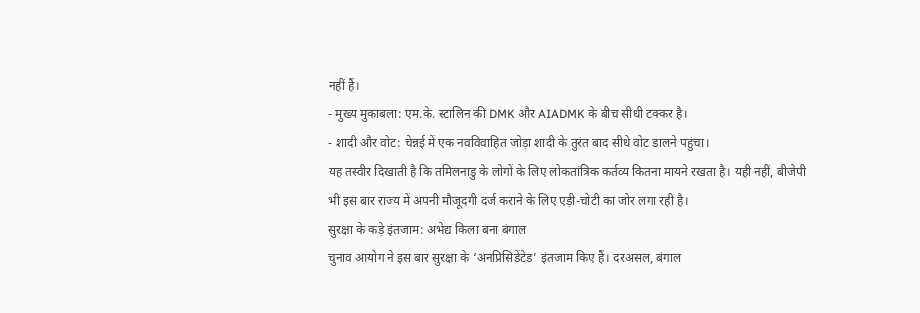नहीं हैं।
- मुख्य मुकाबला: एम.के. स्टालिन की DMK और AIADMK के बीच सीधी टक्कर है।
- शादी और वोट: चेन्नई में एक नवविवाहित जोड़ा शादी के तुरंत बाद सीधे वोट डालने पहुंचा।
यह तस्वीर दिखाती है कि तमिलनाडु के लोगों के लिए लोकतांत्रिक कर्तव्य कितना मायने रखता है। यही नहीं, बीजेपी भी इस बार राज्य में अपनी मौजूदगी दर्ज कराने के लिए एड़ी-चोटी का जोर लगा रही है।
सुरक्षा के कड़े इंतजाम: अभेद्य किला बना बंगाल
चुनाव आयोग ने इस बार सुरक्षा के ‘अनप्रिसिडेंटेड’ इंतजाम किए हैं। दरअसल, बंगाल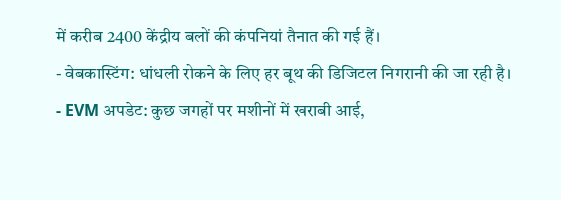में करीब 2400 केंद्रीय बलों की कंपनियां तैनात की गई हैं।
- वेबकास्टिंग: धांधली रोकने के लिए हर बूथ की डिजिटल निगरानी की जा रही है।
- EVM अपडेट: कुछ जगहों पर मशीनों में खराबी आई,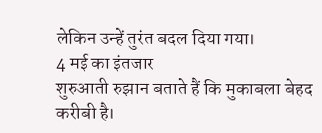लेकिन उन्हें तुरंत बदल दिया गया।
4 मई का इंतजार
शुरुआती रुझान बताते हैं कि मुकाबला बेहद करीबी है।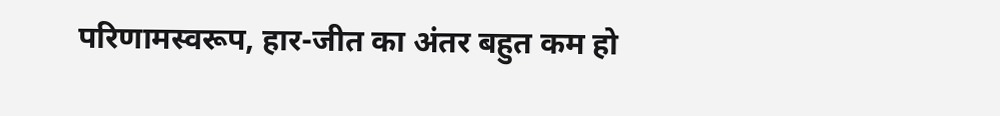परिणामस्वरूप, हार-जीत का अंतर बहुत कम हो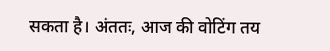सकता है। अंततः, आज की वोटिंग तय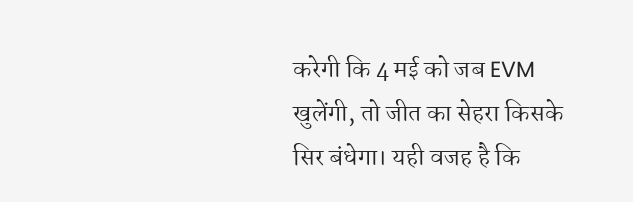करेगी कि 4 मई को जब EVM खुलेंगी, तो जीत का सेहरा किसके सिर बंधेगा। यही वजह है कि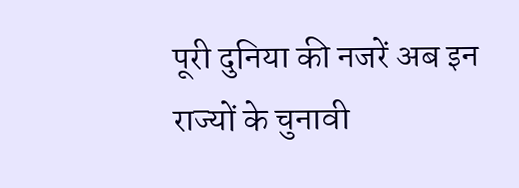पूरी दुनिया की नजरें अब इन राज्यों के चुनावी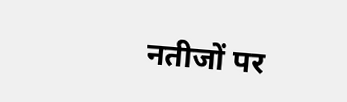नतीजों पर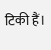टिकी हैं।